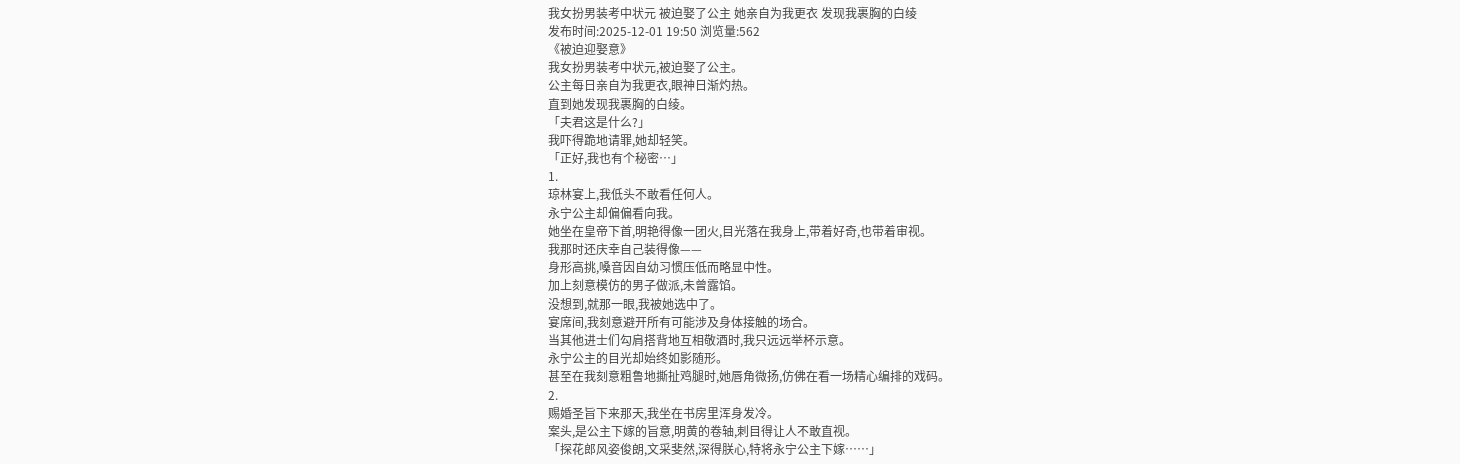我女扮男装考中状元 被迫娶了公主 她亲自为我更衣 发现我裹胸的白绫
发布时间:2025-12-01 19:50 浏览量:562
《被迫迎娶意》
我女扮男装考中状元,被迫娶了公主。
公主每日亲自为我更衣,眼神日渐灼热。
直到她发现我裹胸的白绫。
「夫君这是什么?」
我吓得跪地请罪,她却轻笑。
「正好,我也有个秘密…」
1.
琼林宴上,我低头不敢看任何人。
永宁公主却偏偏看向我。
她坐在皇帝下首,明艳得像一团火,目光落在我身上,带着好奇,也带着审视。
我那时还庆幸自己装得像——
身形高挑,嗓音因自幼习惯压低而略显中性。
加上刻意模仿的男子做派,未曾露馅。
没想到,就那一眼,我被她选中了。
宴席间,我刻意避开所有可能涉及身体接触的场合。
当其他进士们勾肩搭背地互相敬酒时,我只远远举杯示意。
永宁公主的目光却始终如影随形。
甚至在我刻意粗鲁地撕扯鸡腿时,她唇角微扬,仿佛在看一场精心编排的戏码。
2.
赐婚圣旨下来那天,我坐在书房里浑身发冷。
案头,是公主下嫁的旨意,明黄的卷轴,刺目得让人不敢直视。
「探花郎风姿俊朗,文采斐然,深得朕心,特将永宁公主下嫁……」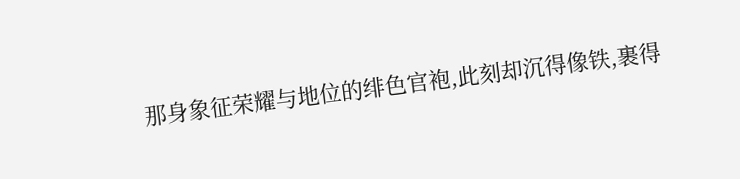那身象征荣耀与地位的绯色官袍,此刻却沉得像铁,裹得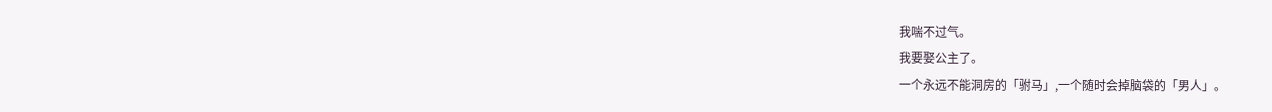我喘不过气。
我要娶公主了。
一个永远不能洞房的「驸马」,一个随时会掉脑袋的「男人」。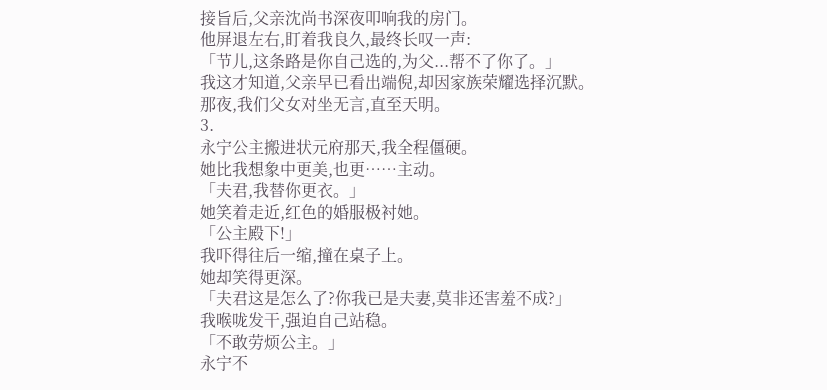接旨后,父亲沈尚书深夜叩响我的房门。
他屏退左右,盯着我良久,最终长叹一声:
「节儿,这条路是你自己选的,为父...帮不了你了。」
我这才知道,父亲早已看出端倪,却因家族荣耀选择沉默。
那夜,我们父女对坐无言,直至天明。
3.
永宁公主搬进状元府那天,我全程僵硬。
她比我想象中更美,也更……主动。
「夫君,我替你更衣。」
她笑着走近,红色的婚服极衬她。
「公主殿下!」
我吓得往后一缩,撞在桌子上。
她却笑得更深。
「夫君这是怎么了?你我已是夫妻,莫非还害羞不成?」
我喉咙发干,强迫自己站稳。
「不敢劳烦公主。」
永宁不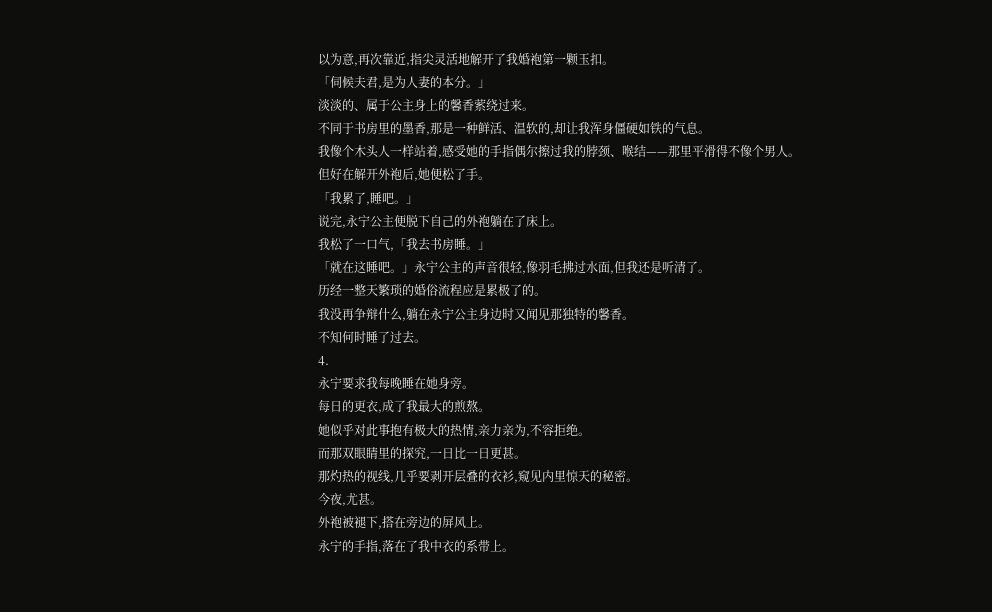以为意,再次靠近,指尖灵活地解开了我婚袍第一颗玉扣。
「伺候夫君,是为人妻的本分。」
淡淡的、属于公主身上的馨香萦绕过来。
不同于书房里的墨香,那是一种鲜活、温软的,却让我浑身僵硬如铁的气息。
我像个木头人一样站着,感受她的手指偶尔擦过我的脖颈、喉结——那里平滑得不像个男人。
但好在解开外袍后,她便松了手。
「我累了,睡吧。」
说完,永宁公主便脱下自己的外袍躺在了床上。
我松了一口气,「我去书房睡。」
「就在这睡吧。」永宁公主的声音很轻,像羽毛拂过水面,但我还是听清了。
历经一整天繁琐的婚俗流程应是累极了的。
我没再争辩什么,躺在永宁公主身边时又闻见那独特的馨香。
不知何时睡了过去。
4.
永宁要求我每晚睡在她身旁。
每日的更衣,成了我最大的煎熬。
她似乎对此事抱有极大的热情,亲力亲为,不容拒绝。
而那双眼睛里的探究,一日比一日更甚。
那灼热的视线,几乎要剥开层叠的衣衫,窥见内里惊天的秘密。
今夜,尤甚。
外袍被褪下,搭在旁边的屏风上。
永宁的手指,落在了我中衣的系带上。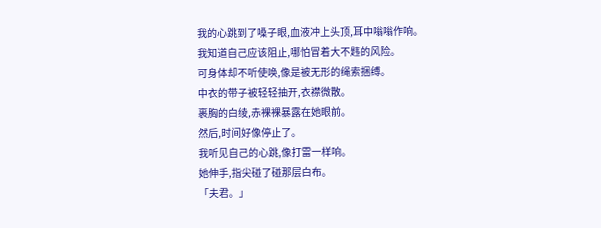我的心跳到了嗓子眼,血液冲上头顶,耳中嗡嗡作响。
我知道自己应该阻止,哪怕冒着大不韪的风险。
可身体却不听使唤,像是被无形的绳索捆缚。
中衣的带子被轻轻抽开,衣襟微散。
裹胸的白绫,赤裸裸暴露在她眼前。
然后,时间好像停止了。
我听见自己的心跳,像打雷一样响。
她伸手,指尖碰了碰那层白布。
「夫君。」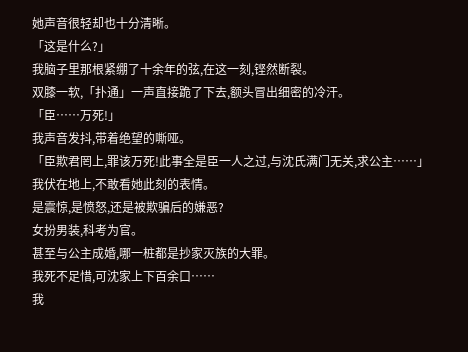她声音很轻却也十分清晰。
「这是什么?」
我脑子里那根紧绷了十余年的弦,在这一刻,铿然断裂。
双膝一软,「扑通」一声直接跪了下去,额头冒出细密的冷汗。
「臣……万死!」
我声音发抖,带着绝望的嘶哑。
「臣欺君罔上,罪该万死!此事全是臣一人之过,与沈氏满门无关,求公主……」
我伏在地上,不敢看她此刻的表情。
是震惊,是愤怒,还是被欺骗后的嫌恶?
女扮男装,科考为官。
甚至与公主成婚,哪一桩都是抄家灭族的大罪。
我死不足惜,可沈家上下百余口……
我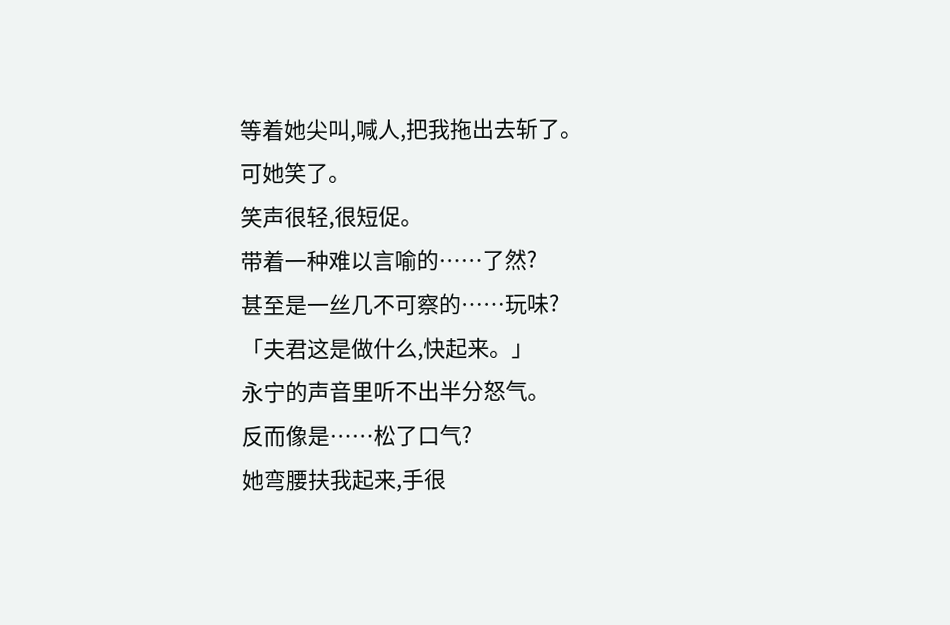等着她尖叫,喊人,把我拖出去斩了。
可她笑了。
笑声很轻,很短促。
带着一种难以言喻的……了然?
甚至是一丝几不可察的……玩味?
「夫君这是做什么,快起来。」
永宁的声音里听不出半分怒气。
反而像是……松了口气?
她弯腰扶我起来,手很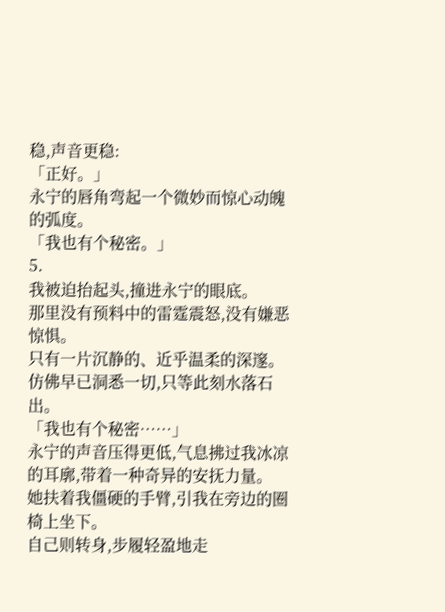稳,声音更稳:
「正好。」
永宁的唇角弯起一个微妙而惊心动魄的弧度。
「我也有个秘密。」
5.
我被迫抬起头,撞进永宁的眼底。
那里没有预料中的雷霆震怒,没有嫌恶惊惧。
只有一片沉静的、近乎温柔的深邃。
仿佛早已洞悉一切,只等此刻水落石出。
「我也有个秘密……」
永宁的声音压得更低,气息拂过我冰凉的耳廓,带着一种奇异的安抚力量。
她扶着我僵硬的手臂,引我在旁边的圈椅上坐下。
自己则转身,步履轻盈地走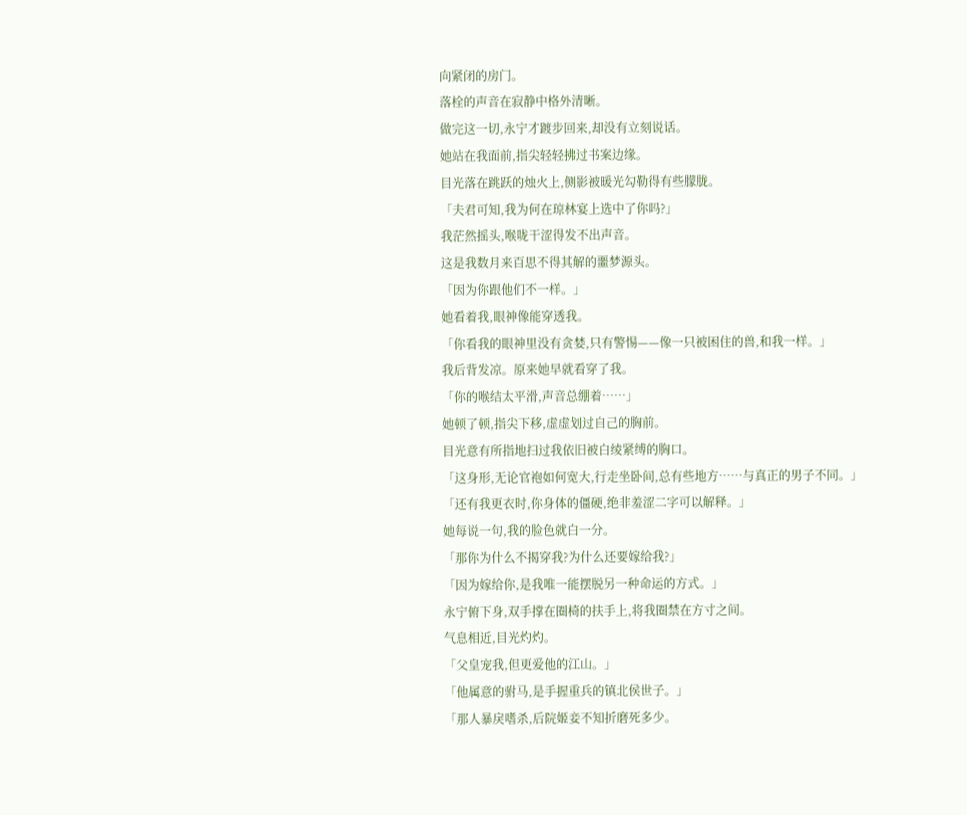向紧闭的房门。
落栓的声音在寂静中格外清晰。
做完这一切,永宁才踱步回来,却没有立刻说话。
她站在我面前,指尖轻轻拂过书案边缘。
目光落在跳跃的烛火上,侧影被暖光勾勒得有些朦胧。
「夫君可知,我为何在琼林宴上选中了你吗?」
我茫然摇头,喉咙干涩得发不出声音。
这是我数月来百思不得其解的噩梦源头。
「因为你跟他们不一样。」
她看着我,眼神像能穿透我。
「你看我的眼神里没有贪婪,只有警惕——像一只被困住的兽,和我一样。」
我后背发凉。原来她早就看穿了我。
「你的喉结太平滑,声音总绷着……」
她顿了顿,指尖下移,虚虚划过自己的胸前。
目光意有所指地扫过我依旧被白绫紧缚的胸口。
「这身形,无论官袍如何宽大,行走坐卧间,总有些地方……与真正的男子不同。」
「还有我更衣时,你身体的僵硬,绝非羞涩二字可以解释。」
她每说一句,我的脸色就白一分。
「那你为什么不揭穿我?为什么还要嫁给我?」
「因为嫁给你,是我唯一能摆脱另一种命运的方式。」
永宁俯下身,双手撑在圈椅的扶手上,将我圈禁在方寸之间。
气息相近,目光灼灼。
「父皇宠我,但更爱他的江山。」
「他属意的驸马,是手握重兵的镇北侯世子。」
「那人暴戾嗜杀,后院姬妾不知折磨死多少。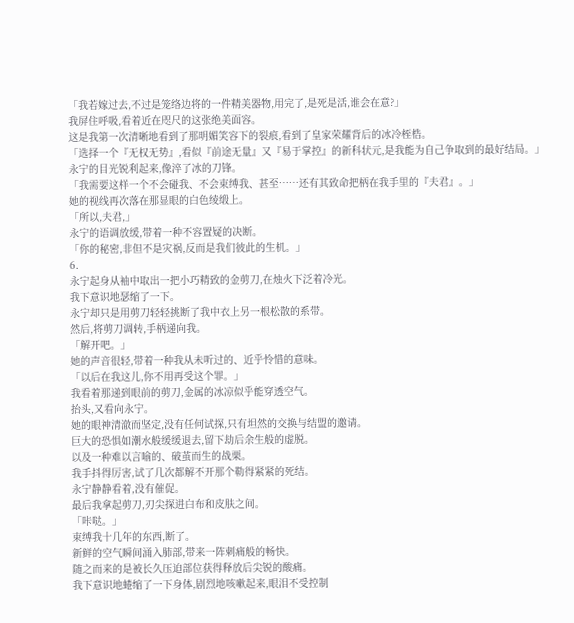「我若嫁过去,不过是笼络边将的一件精美器物,用完了,是死是活,谁会在意?」
我屏住呼吸,看着近在咫尺的这张绝美面容。
这是我第一次清晰地看到了那明媚笑容下的裂痕,看到了皇家荣耀背后的冰冷桎梏。
「选择一个『无权无势』,看似『前途无量』又『易于掌控』的新科状元,是我能为自己争取到的最好结局。」
永宁的目光锐利起来,像淬了冰的刀锋。
「我需要这样一个不会碰我、不会束缚我、甚至……还有其致命把柄在我手里的『夫君』。」
她的视线再次落在那显眼的白色绫缎上。
「所以,夫君,」
永宁的语调放缓,带着一种不容置疑的决断。
「你的秘密,非但不是灾祸,反而是我们彼此的生机。」
6.
永宁起身从袖中取出一把小巧精致的金剪刀,在烛火下泛着冷光。
我下意识地瑟缩了一下。
永宁却只是用剪刀轻轻挑断了我中衣上另一根松散的系带。
然后,将剪刀调转,手柄递向我。
「解开吧。」
她的声音很轻,带着一种我从未听过的、近乎怜惜的意味。
「以后在我这儿,你不用再受这个罪。」
我看着那递到眼前的剪刀,金属的冰凉似乎能穿透空气。
抬头,又看向永宁。
她的眼神清澈而坚定,没有任何试探,只有坦然的交换与结盟的邀请。
巨大的恐惧如潮水般缓缓退去,留下劫后余生般的虚脱。
以及一种难以言喻的、破茧而生的战栗。
我手抖得厉害,试了几次都解不开那个勒得紧紧的死结。
永宁静静看着,没有催促。
最后我拿起剪刀,刃尖探进白布和皮肤之间。
「咔哒。」
束缚我十几年的东西,断了。
新鲜的空气瞬间涌入肺部,带来一阵刺痛般的畅快。
随之而来的是被长久压迫部位获得释放后尖锐的酸痛。
我下意识地蜷缩了一下身体,剧烈地咳嗽起来,眼泪不受控制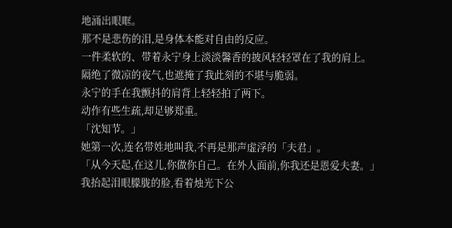地涌出眼眶。
那不是悲伤的泪,是身体本能对自由的反应。
一件柔软的、带着永宁身上淡淡馨香的披风轻轻罩在了我的肩上。
隔绝了微凉的夜气,也遮掩了我此刻的不堪与脆弱。
永宁的手在我颤抖的肩背上轻轻拍了两下。
动作有些生疏,却足够郑重。
「沈知节。」
她第一次,连名带姓地叫我,不再是那声虚浮的「夫君」。
「从今天起,在这儿,你做你自己。在外人面前,你我还是恩爱夫妻。」
我抬起泪眼朦胧的脸,看着烛光下公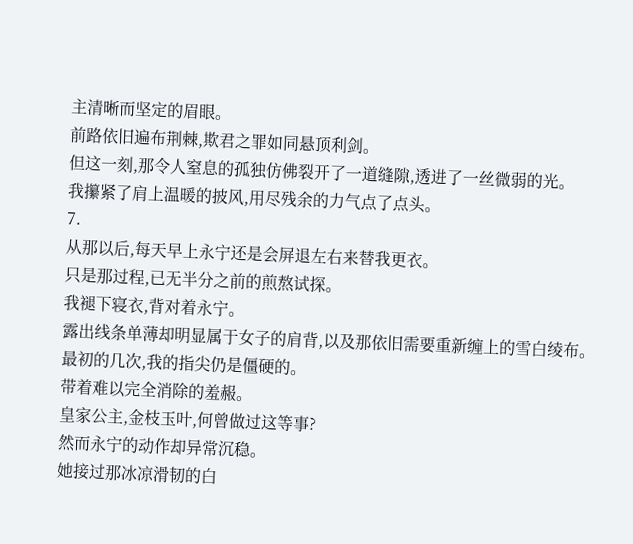主清晰而坚定的眉眼。
前路依旧遍布荆棘,欺君之罪如同悬顶利剑。
但这一刻,那令人窒息的孤独仿佛裂开了一道缝隙,透进了一丝微弱的光。
我攥紧了肩上温暖的披风,用尽残余的力气点了点头。
7.
从那以后,每天早上永宁还是会屏退左右来替我更衣。
只是那过程,已无半分之前的煎熬试探。
我褪下寝衣,背对着永宁。
露出线条单薄却明显属于女子的肩背,以及那依旧需要重新缠上的雪白绫布。
最初的几次,我的指尖仍是僵硬的。
带着难以完全消除的羞赧。
皇家公主,金枝玉叶,何曾做过这等事?
然而永宁的动作却异常沉稳。
她接过那冰凉滑韧的白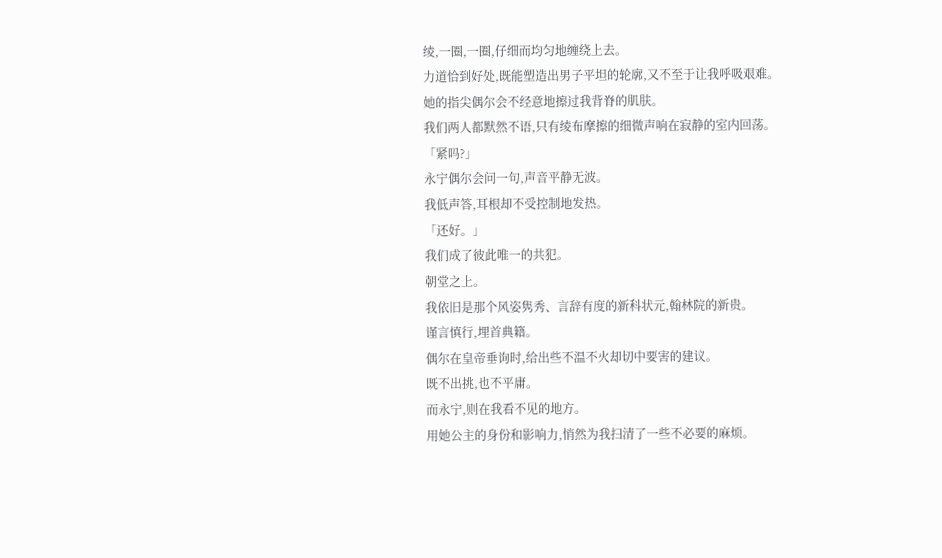绫,一圈,一圈,仔细而均匀地缠绕上去。
力道恰到好处,既能塑造出男子平坦的轮廓,又不至于让我呼吸艰难。
她的指尖偶尔会不经意地擦过我背脊的肌肤。
我们两人都默然不语,只有绫布摩擦的细微声响在寂静的室内回荡。
「紧吗?」
永宁偶尔会问一句,声音平静无波。
我低声答,耳根却不受控制地发热。
「还好。」
我们成了彼此唯一的共犯。
朝堂之上。
我依旧是那个风姿隽秀、言辞有度的新科状元,翰林院的新贵。
谨言慎行,埋首典籍。
偶尔在皇帝垂询时,给出些不温不火却切中要害的建议。
既不出挑,也不平庸。
而永宁,则在我看不见的地方。
用她公主的身份和影响力,悄然为我扫清了一些不必要的麻烦。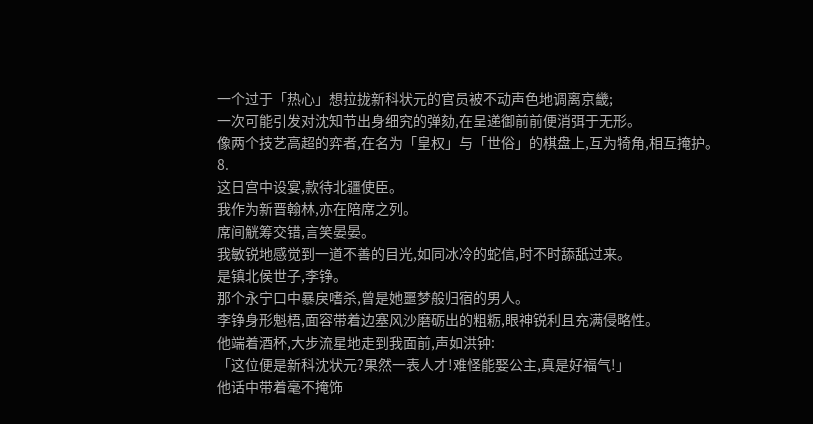一个过于「热心」想拉拢新科状元的官员被不动声色地调离京畿;
一次可能引发对沈知节出身细究的弹劾,在呈递御前前便消弭于无形。
像两个技艺高超的弈者,在名为「皇权」与「世俗」的棋盘上,互为犄角,相互掩护。
8.
这日宫中设宴,款待北疆使臣。
我作为新晋翰林,亦在陪席之列。
席间觥筹交错,言笑晏晏。
我敏锐地感觉到一道不善的目光,如同冰冷的蛇信,时不时舔舐过来。
是镇北侯世子,李铮。
那个永宁口中暴戾嗜杀,曾是她噩梦般归宿的男人。
李铮身形魁梧,面容带着边塞风沙磨砺出的粗粝,眼神锐利且充满侵略性。
他端着酒杯,大步流星地走到我面前,声如洪钟:
「这位便是新科沈状元?果然一表人才!难怪能娶公主,真是好福气!」
他话中带着毫不掩饰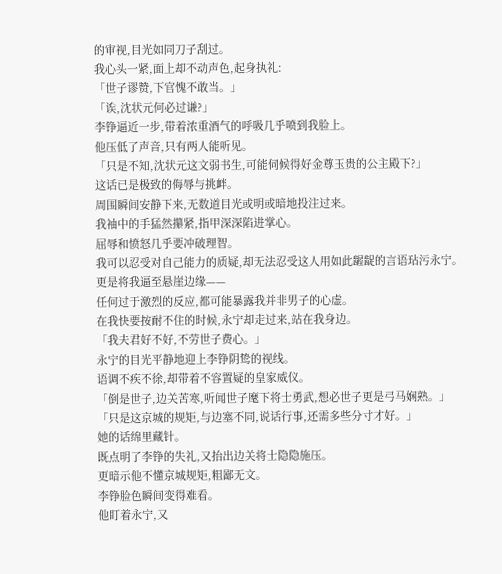的审视,目光如同刀子刮过。
我心头一紧,面上却不动声色,起身执礼:
「世子谬赞,下官愧不敢当。」
「诶,沈状元何必过谦?」
李铮逼近一步,带着浓重酒气的呼吸几乎喷到我脸上。
他压低了声音,只有两人能听见。
「只是不知,沈状元这文弱书生,可能伺候得好金尊玉贵的公主殿下?」
这话已是极致的侮辱与挑衅。
周围瞬间安静下来,无数道目光或明或暗地投注过来。
我袖中的手猛然攥紧,指甲深深陷进掌心。
屈辱和愤怒几乎要冲破理智。
我可以忍受对自己能力的质疑,却无法忍受这人用如此龌龊的言语玷污永宁。
更是将我逼至悬崖边缘——
任何过于激烈的反应,都可能暴露我并非男子的心虚。
在我快要按耐不住的时候,永宁却走过来,站在我身边。
「我夫君好不好,不劳世子费心。」
永宁的目光平静地迎上李铮阴鸷的视线。
语调不疾不徐,却带着不容置疑的皇家威仪。
「倒是世子,边关苦寒,听闻世子麾下将士勇武,想必世子更是弓马娴熟。」
「只是这京城的规矩,与边塞不同,说话行事,还需多些分寸才好。」
她的话绵里藏针。
既点明了李铮的失礼,又抬出边关将士隐隐施压。
更暗示他不懂京城规矩,粗鄙无文。
李铮脸色瞬间变得难看。
他盯着永宁,又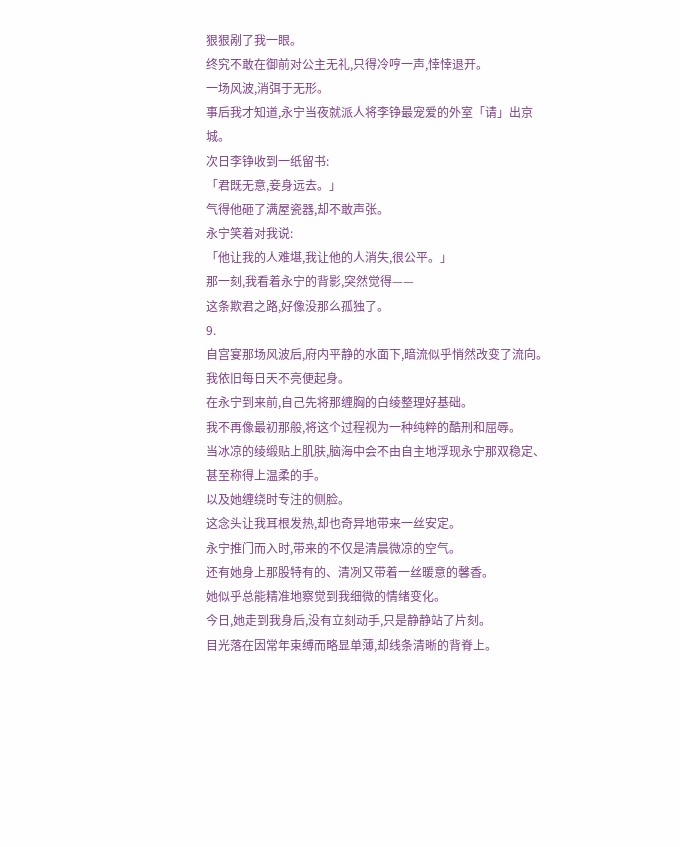狠狠剐了我一眼。
终究不敢在御前对公主无礼,只得冷哼一声,悻悻退开。
一场风波,消弭于无形。
事后我才知道,永宁当夜就派人将李铮最宠爱的外室「请」出京城。
次日李铮收到一纸留书:
「君既无意,妾身远去。」
气得他砸了满屋瓷器,却不敢声张。
永宁笑着对我说:
「他让我的人难堪,我让他的人消失,很公平。」
那一刻,我看着永宁的背影,突然觉得——
这条欺君之路,好像没那么孤独了。
9.
自宫宴那场风波后,府内平静的水面下,暗流似乎悄然改变了流向。
我依旧每日天不亮便起身。
在永宁到来前,自己先将那缠胸的白绫整理好基础。
我不再像最初那般,将这个过程视为一种纯粹的酷刑和屈辱。
当冰凉的绫缎贴上肌肤,脑海中会不由自主地浮现永宁那双稳定、甚至称得上温柔的手。
以及她缠绕时专注的侧脸。
这念头让我耳根发热,却也奇异地带来一丝安定。
永宁推门而入时,带来的不仅是清晨微凉的空气。
还有她身上那股特有的、清冽又带着一丝暖意的馨香。
她似乎总能精准地察觉到我细微的情绪变化。
今日,她走到我身后,没有立刻动手,只是静静站了片刻。
目光落在因常年束缚而略显单薄,却线条清晰的背脊上。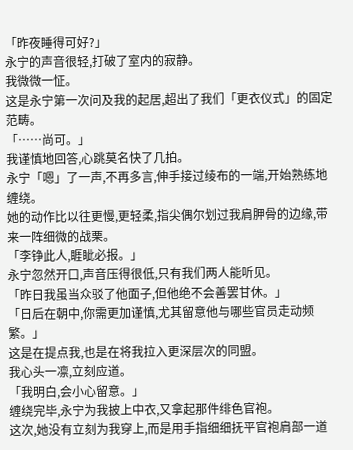「昨夜睡得可好?」
永宁的声音很轻,打破了室内的寂静。
我微微一怔。
这是永宁第一次问及我的起居,超出了我们「更衣仪式」的固定范畴。
「……尚可。」
我谨慎地回答,心跳莫名快了几拍。
永宁「嗯」了一声,不再多言,伸手接过绫布的一端,开始熟练地缠绕。
她的动作比以往更慢,更轻柔,指尖偶尔划过我肩胛骨的边缘,带来一阵细微的战栗。
「李铮此人,睚眦必报。」
永宁忽然开口,声音压得很低,只有我们两人能听见。
「昨日我虽当众驳了他面子,但他绝不会善罢甘休。」
「日后在朝中,你需更加谨慎,尤其留意他与哪些官员走动频繁。」
这是在提点我,也是在将我拉入更深层次的同盟。
我心头一凛,立刻应道。
「我明白,会小心留意。」
缠绕完毕,永宁为我披上中衣,又拿起那件绯色官袍。
这次,她没有立刻为我穿上,而是用手指细细抚平官袍肩部一道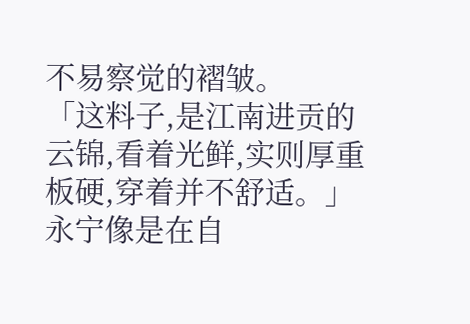不易察觉的褶皱。
「这料子,是江南进贡的云锦,看着光鲜,实则厚重板硬,穿着并不舒适。」
永宁像是在自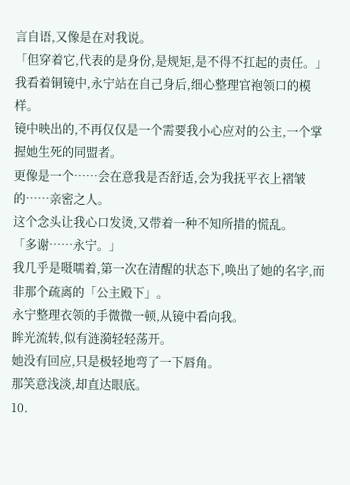言自语,又像是在对我说。
「但穿着它,代表的是身份,是规矩,是不得不扛起的责任。」
我看着铜镜中,永宁站在自己身后,细心整理官袍领口的模样。
镜中映出的,不再仅仅是一个需要我小心应对的公主,一个掌握她生死的同盟者。
更像是一个……会在意我是否舒适,会为我抚平衣上褶皱的……亲密之人。
这个念头让我心口发烫,又带着一种不知所措的慌乱。
「多谢……永宁。」
我几乎是嗫嚅着,第一次在清醒的状态下,唤出了她的名字,而非那个疏离的「公主殿下」。
永宁整理衣领的手微微一顿,从镜中看向我。
眸光流转,似有涟漪轻轻荡开。
她没有回应,只是极轻地弯了一下唇角。
那笑意浅淡,却直达眼底。
10.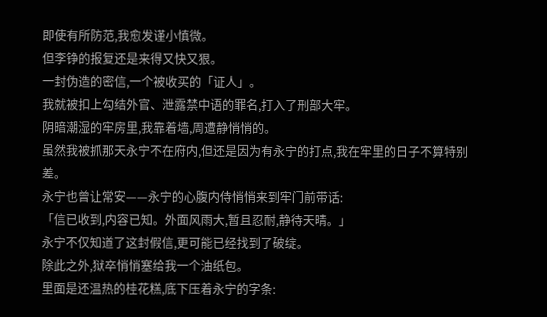即使有所防范,我愈发谨小慎微。
但李铮的报复还是来得又快又狠。
一封伪造的密信,一个被收买的「证人」。
我就被扣上勾结外官、泄露禁中语的罪名,打入了刑部大牢。
阴暗潮湿的牢房里,我靠着墙,周遭静悄悄的。
虽然我被抓那天永宁不在府内,但还是因为有永宁的打点,我在牢里的日子不算特别差。
永宁也曾让常安——永宁的心腹内侍悄悄来到牢门前带话:
「信已收到,内容已知。外面风雨大,暂且忍耐,静待天晴。」
永宁不仅知道了这封假信,更可能已经找到了破绽。
除此之外,狱卒悄悄塞给我一个油纸包。
里面是还温热的桂花糕,底下压着永宁的字条: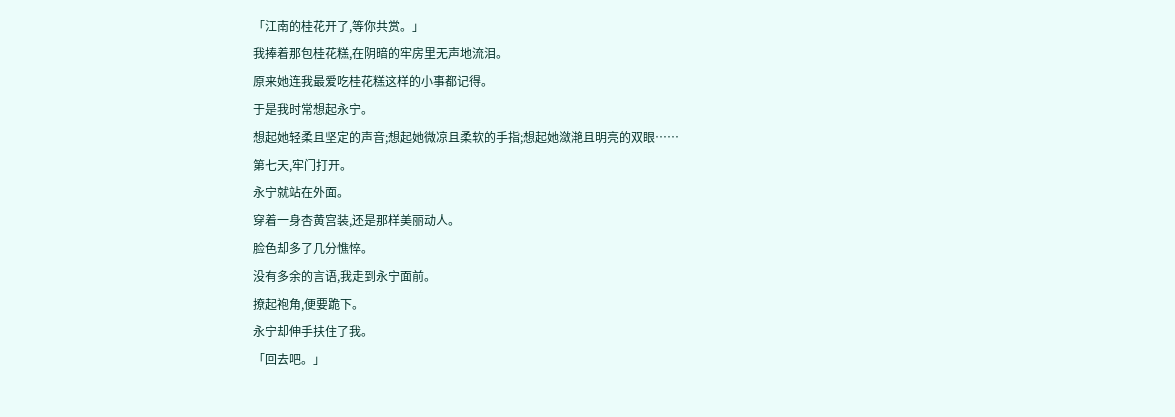「江南的桂花开了,等你共赏。」
我捧着那包桂花糕,在阴暗的牢房里无声地流泪。
原来她连我最爱吃桂花糕这样的小事都记得。
于是我时常想起永宁。
想起她轻柔且坚定的声音;想起她微凉且柔软的手指;想起她潋滟且明亮的双眼……
第七天,牢门打开。
永宁就站在外面。
穿着一身杏黄宫装,还是那样美丽动人。
脸色却多了几分憔悴。
没有多余的言语,我走到永宁面前。
撩起袍角,便要跪下。
永宁却伸手扶住了我。
「回去吧。」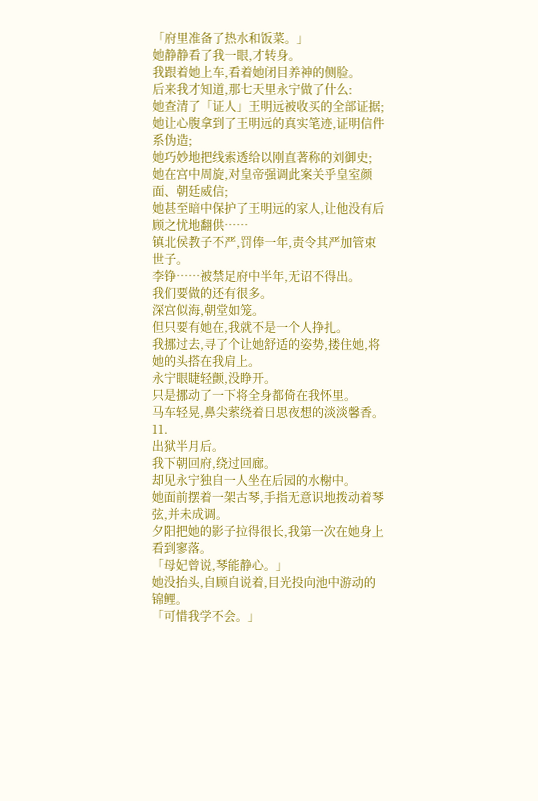「府里准备了热水和饭菜。」
她静静看了我一眼,才转身。
我跟着她上车,看着她闭目养神的侧脸。
后来我才知道,那七天里永宁做了什么:
她查清了「证人」王明远被收买的全部证据;
她让心腹拿到了王明远的真实笔迹,证明信件系伪造;
她巧妙地把线索透给以刚直著称的刘御史;
她在宫中周旋,对皇帝强调此案关乎皇室颜面、朝廷威信;
她甚至暗中保护了王明远的家人,让他没有后顾之忧地翻供……
镇北侯教子不严,罚俸一年,责令其严加管束世子。
李铮……被禁足府中半年,无诏不得出。
我们要做的还有很多。
深宫似海,朝堂如笼。
但只要有她在,我就不是一个人挣扎。
我挪过去,寻了个让她舒适的姿势,搂住她,将她的头搭在我肩上。
永宁眼睫轻颤,没睁开。
只是挪动了一下将全身都倚在我怀里。
马车轻晃,鼻尖萦绕着日思夜想的淡淡馨香。
11.
出狱半月后。
我下朝回府,绕过回廊。
却见永宁独自一人坐在后园的水榭中。
她面前摆着一架古琴,手指无意识地拨动着琴弦,并未成调。
夕阳把她的影子拉得很长,我第一次在她身上看到寥落。
「母妃曾说,琴能静心。」
她没抬头,自顾自说着,目光投向池中游动的锦鲤。
「可惜我学不会。」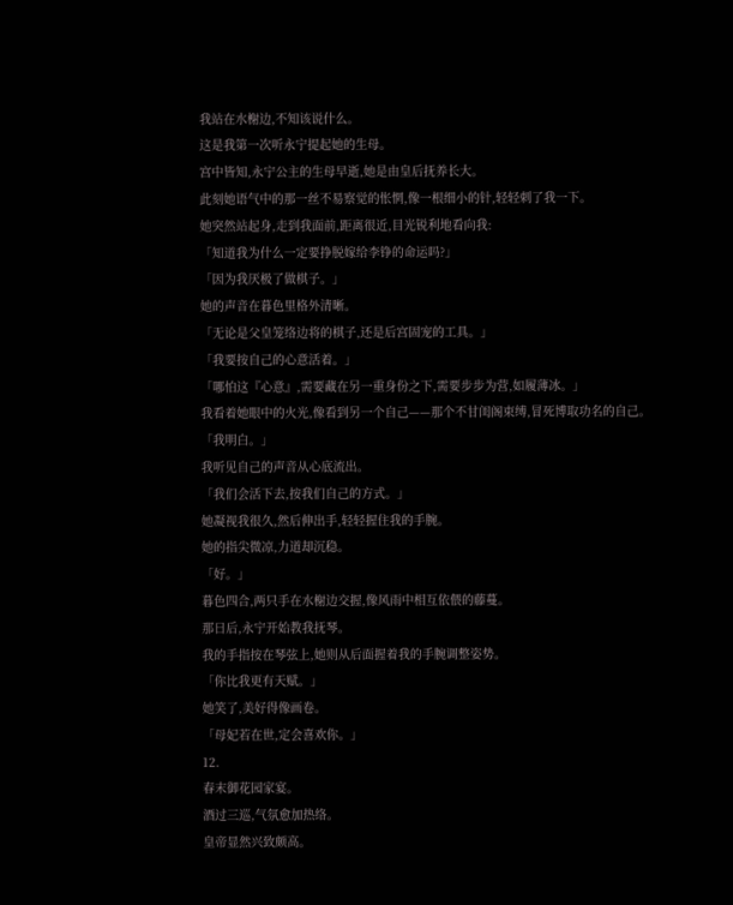我站在水榭边,不知该说什么。
这是我第一次听永宁提起她的生母。
宫中皆知,永宁公主的生母早逝,她是由皇后抚养长大。
此刻她语气中的那一丝不易察觉的怅惘,像一根细小的针,轻轻刺了我一下。
她突然站起身,走到我面前,距离很近,目光锐利地看向我:
「知道我为什么一定要挣脱嫁给李铮的命运吗?」
「因为我厌极了做棋子。」
她的声音在暮色里格外清晰。
「无论是父皇笼络边将的棋子,还是后宫固宠的工具。」
「我要按自己的心意活着。」
「哪怕这『心意』,需要藏在另一重身份之下,需要步步为营,如履薄冰。」
我看着她眼中的火光,像看到另一个自己——那个不甘闺阁束缚,冒死博取功名的自己。
「我明白。」
我听见自己的声音从心底流出。
「我们会活下去,按我们自己的方式。」
她凝视我很久,然后伸出手,轻轻握住我的手腕。
她的指尖微凉,力道却沉稳。
「好。」
暮色四合,两只手在水榭边交握,像风雨中相互依偎的藤蔓。
那日后,永宁开始教我抚琴。
我的手指按在琴弦上,她则从后面握着我的手腕调整姿势。
「你比我更有天赋。」
她笑了,美好得像画卷。
「母妃若在世,定会喜欢你。」
12.
春末御花园家宴。
酒过三巡,气氛愈加热络。
皇帝显然兴致颇高。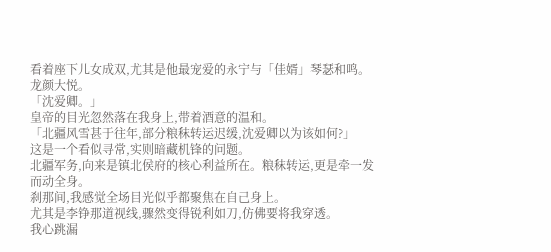看着座下儿女成双,尤其是他最宠爱的永宁与「佳婿」琴瑟和鸣。
龙颜大悦。
「沈爱卿。」
皇帝的目光忽然落在我身上,带着酒意的温和。
「北疆风雪甚于往年,部分粮秣转运迟缓,沈爱卿以为该如何?」
这是一个看似寻常,实则暗藏机锋的问题。
北疆军务,向来是镇北侯府的核心利益所在。粮秣转运,更是牵一发而动全身。
刹那间,我感觉全场目光似乎都聚焦在自己身上。
尤其是李铮那道视线,骤然变得锐利如刀,仿佛要将我穿透。
我心跳漏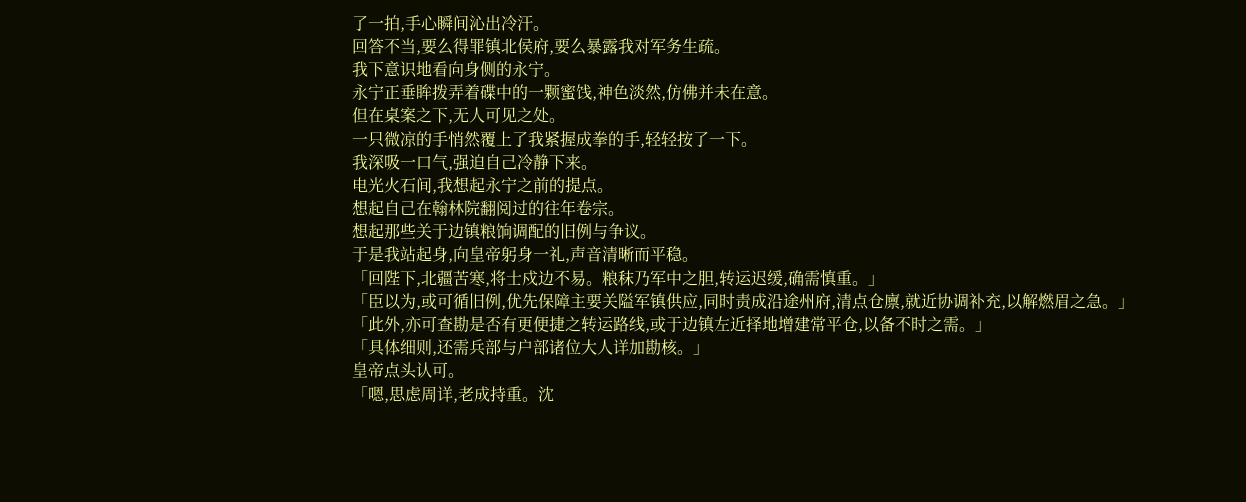了一拍,手心瞬间沁出冷汗。
回答不当,要么得罪镇北侯府,要么暴露我对军务生疏。
我下意识地看向身侧的永宁。
永宁正垂眸拨弄着碟中的一颗蜜饯,神色淡然,仿佛并未在意。
但在桌案之下,无人可见之处。
一只微凉的手悄然覆上了我紧握成拳的手,轻轻按了一下。
我深吸一口气,强迫自己冷静下来。
电光火石间,我想起永宁之前的提点。
想起自己在翰林院翻阅过的往年卷宗。
想起那些关于边镇粮饷调配的旧例与争议。
于是我站起身,向皇帝躬身一礼,声音清晰而平稳。
「回陛下,北疆苦寒,将士戍边不易。粮秣乃军中之胆,转运迟缓,确需慎重。」
「臣以为,或可循旧例,优先保障主要关隘军镇供应,同时责成沿途州府,清点仓廪,就近协调补充,以解燃眉之急。」
「此外,亦可查勘是否有更便捷之转运路线,或于边镇左近择地增建常平仓,以备不时之需。」
「具体细则,还需兵部与户部诸位大人详加勘核。」
皇帝点头认可。
「嗯,思虑周详,老成持重。沈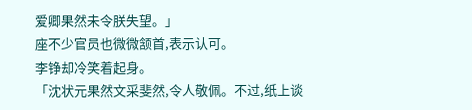爱卿果然未令朕失望。」
座不少官员也微微颔首,表示认可。
李铮却冷笑着起身。
「沈状元果然文采斐然,令人敬佩。不过,纸上谈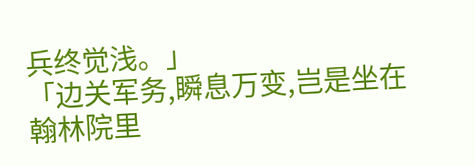兵终觉浅。」
「边关军务,瞬息万变,岂是坐在翰林院里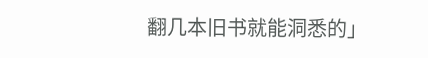翻几本旧书就能洞悉的」